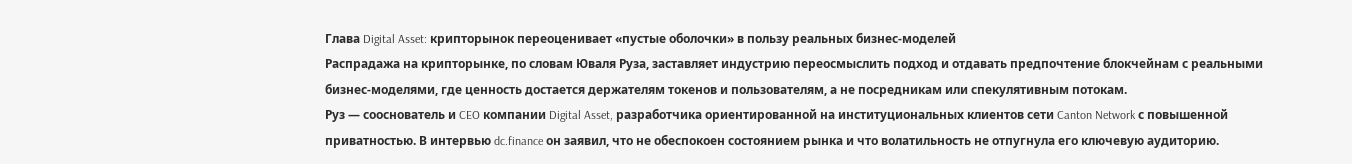Глава Digital Asset: крипторынок переоценивает «пустые оболочки» в пользу реальных бизнес-моделей
Распрадажа на крипторынке, по словам Юваля Руза, заставляет индустрию переосмыслить подход и отдавать предпочтение блокчейнам с реальными бизнес-моделями, где ценность достается держателям токенов и пользователям, а не посредникам или спекулятивным потокам.
Руз — сооснователь и CEO компании Digital Asset, разработчика ориентированной на институциональных клиентов сети Canton Network с повышенной приватностью. В интервью dc.finance он заявил, что не обеспокоен состоянием рынка и что волатильность не отпугнула его ключевую аудиторию.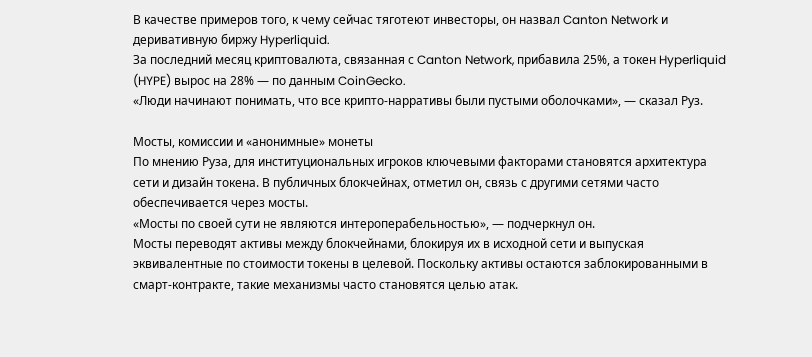В качестве примеров того, к чему сейчас тяготеют инвесторы, он назвал Canton Network и деривативную биржу Hyperliquid.
За последний месяц криптовалюта, связанная с Canton Network, прибавила 25%, а токен Hyperliquid (HYPE) вырос на 28% — по данным CoinGecko.
«Люди начинают понимать, что все крипто-нарративы были пустыми оболочками», — сказал Руз.

Мосты, комиссии и «анонимные» монеты
По мнению Руза, для институциональных игроков ключевыми факторами становятся архитектура сети и дизайн токена. В публичных блокчейнах, отметил он, связь с другими сетями часто обеспечивается через мосты.
«Мосты по своей сути не являются интероперабельностью», — подчеркнул он.
Мосты переводят активы между блокчейнами, блокируя их в исходной сети и выпуская эквивалентные по стоимости токены в целевой. Поскольку активы остаются заблокированными в смарт-контракте, такие механизмы часто становятся целью атак.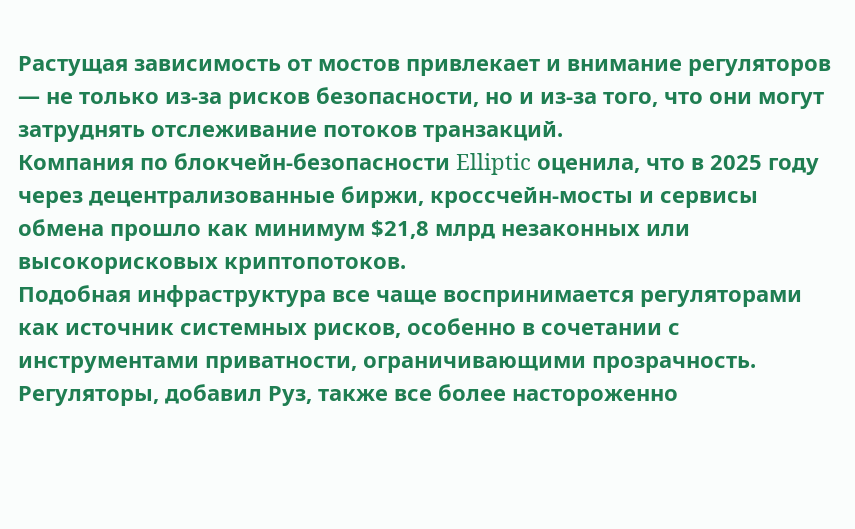Растущая зависимость от мостов привлекает и внимание регуляторов — не только из-за рисков безопасности, но и из-за того, что они могут затруднять отслеживание потоков транзакций.
Компания по блокчейн-безопасности Elliptic оценила, что в 2025 году через децентрализованные биржи, кроссчейн-мосты и сервисы обмена прошло как минимум $21,8 млрд незаконных или высокорисковых криптопотоков.
Подобная инфраструктура все чаще воспринимается регуляторами как источник системных рисков, особенно в сочетании с инструментами приватности, ограничивающими прозрачность. Регуляторы, добавил Руз, также все более настороженно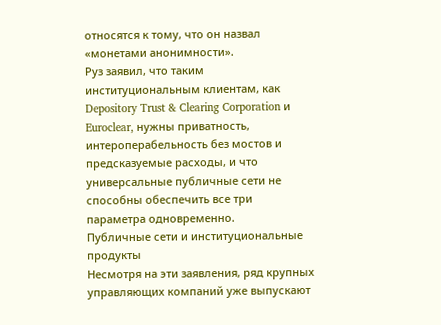относятся к тому, что он назвал «монетами анонимности».
Руз заявил, что таким институциональным клиентам, как Depository Trust & Clearing Corporation и Euroclear, нужны приватность, интероперабельность без мостов и предсказуемые расходы, и что универсальные публичные сети не способны обеспечить все три параметра одновременно.
Публичные сети и институциональные продукты
Несмотря на эти заявления, ряд крупных управляющих компаний уже выпускают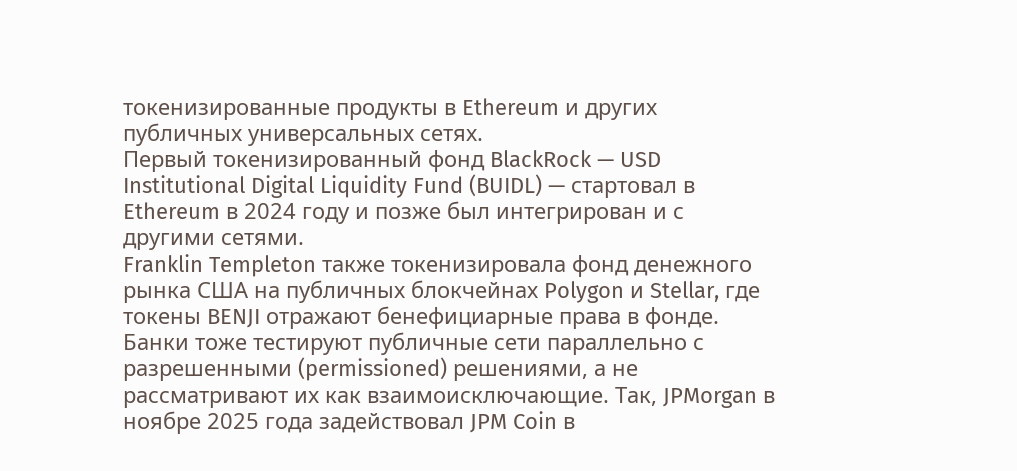токенизированные продукты в Ethereum и других публичных универсальных сетях.
Первый токенизированный фонд BlackRock — USD Institutional Digital Liquidity Fund (BUIDL) — стартовал в Ethereum в 2024 году и позже был интегрирован и с другими сетями.
Franklin Templeton также токенизировала фонд денежного рынка США на публичных блокчейнах Polygon и Stellar, где токены BENJI отражают бенефициарные права в фонде.
Банки тоже тестируют публичные сети параллельно с разрешенными (permissioned) решениями, а не рассматривают их как взаимоисключающие. Так, JPMorgan в ноябре 2025 года задействовал JPM Coin в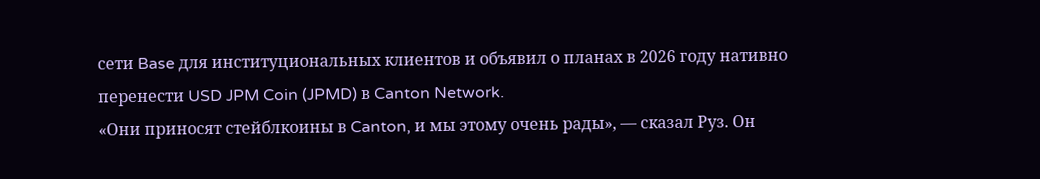сети Base для институциональных клиентов и объявил о планах в 2026 году нативно перенести USD JPM Coin (JPMD) в Canton Network.
«Они приносят стейблкоины в Canton, и мы этому очень рады», — сказал Руз. Он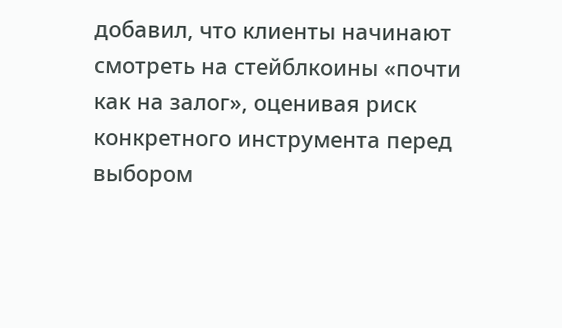добавил, что клиенты начинают смотреть на стейблкоины «почти как на залог», оценивая риск конкретного инструмента перед выбором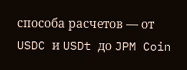способа расчетов — от USDC и USDt до JPM Coin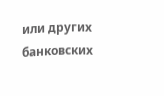или других банковских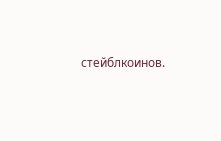стейблкоинов.